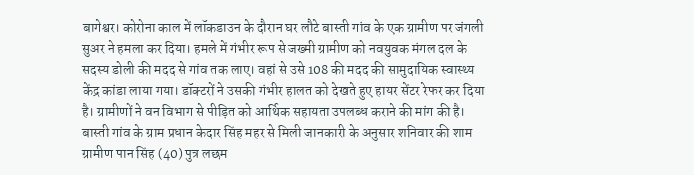बागेश्वर। कोरोना काल में लॉकडाउन के दौरान घर लौटे बास्ती गांव के एक ग्रामीण पर जंगली सुअर ने हमला कर दिया। हमले में गंभीर रूप से जख्मी ग्रामीण को नवयुवक मंगल दल के सदस्य डोली की मदद से गांव तक लाए। वहां से उसे 108 की मदद की सामुदायिक स्वास्थ्य केंद्र कांडा लाया गया। डॉक्टरों ने उसकी गंभीर हालत को देखते हुए हायर सेंटर रेफर कर दिया है। ग्रामीणों ने वन विभाग से पीड़ित को आर्थिक सहायता उपलब्ध कराने की मांग की है।
बास्ती गांव के ग्राम प्रधान केदार सिंह महर से मिली जानकारी के अनुसार शनिवार की शाम ग्रामीण पान सिंह (40) पुत्र लछम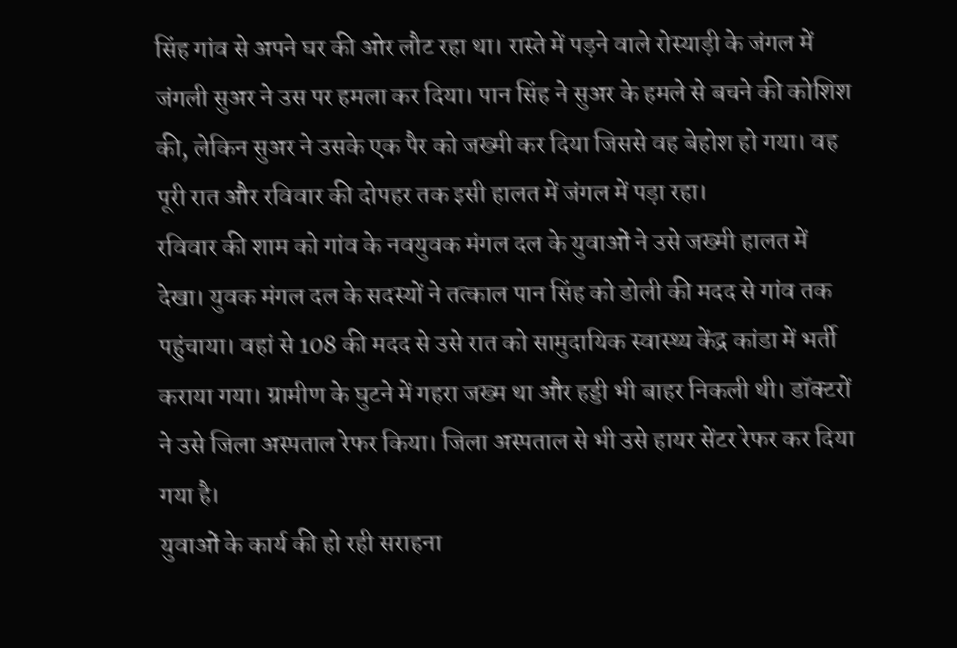सिंह गांव से अपने घर की ओर लौट रहा था। रास्ते में पड़ने वाले रोस्याड़ी के जंगल में जंगली सुअर ने उस पर हमला कर दिया। पान सिंह ने सुअर के हमले से बचने की कोशिश की, लेकिन सुअर ने उसके एक पैर को जख्मी कर दिया जिससे वह बेहोश हो गया। वह पूरी रात और रविवार की दोपहर तक इसी हालत में जंगल में पड़ा रहा।
रविवार की शाम को गांव के नवयुवक मंगल दल के युवाओं ने उसे जख्मी हालत में देखा। युवक मंगल दल के सदस्यों ने तत्काल पान सिंह को डोली की मदद से गांव तक पहुंचाया। वहां से 108 की मदद से उसे रात को सामुदायिक स्वास्थ्य केंद्र कांडा में भर्ती कराया गया। ग्रामीण के घुटने में गहरा जख्म था और हड्डी भी बाहर निकली थी। डॉक्टरों ने उसे जिला अस्पताल रेफर किया। जिला अस्पताल से भी उसे हायर सेंटर रेफर कर दिया गया है।
युवाओं के कार्य की हो रही सराहना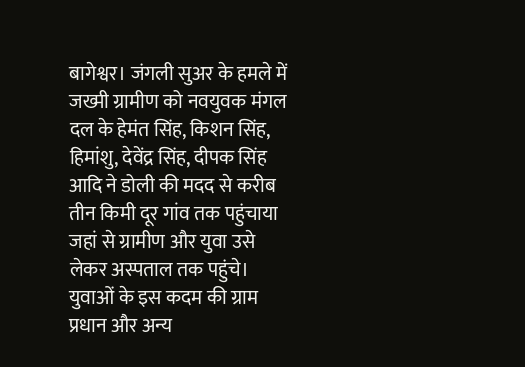बागेश्वर। जंगली सुअर के हमले में जख्मी ग्रामीण को नवयुवक मंगल दल के हेमंत सिंह, किशन सिंह, हिमांशु, देवेंद्र सिंह, दीपक सिंह आदि ने डोली की मदद से करीब तीन किमी दूर गांव तक पहुंचाया जहां से ग्रामीण और युवा उसे लेकर अस्पताल तक पहुंचे। युवाओं के इस कदम की ग्राम प्रधान और अन्य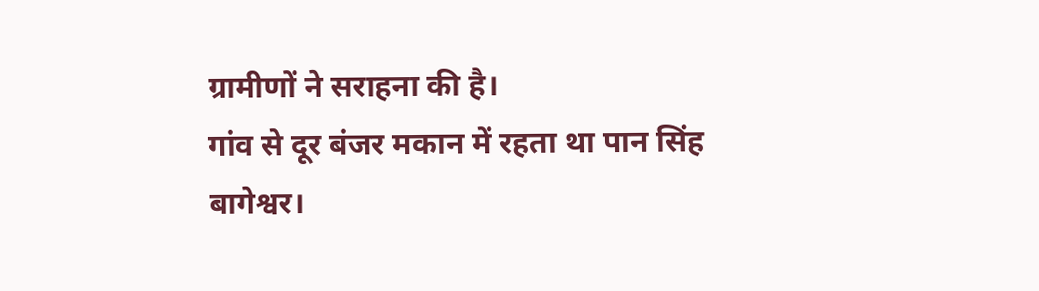ग्रामीणों ने सराहना की है।
गांव से दूर बंजर मकान में रहता था पान सिंह
बागेश्वर।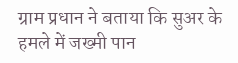ग्राम प्रधान ने बताया कि सुअर के हमले में जख्मी पान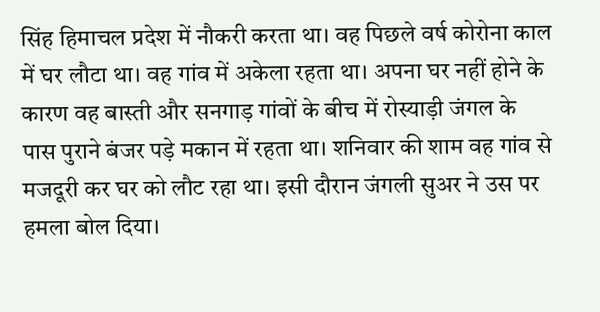सिंह हिमाचल प्रदेश में नौकरी करता था। वह पिछले वर्ष कोरोना काल में घर लौटा था। वह गांव में अकेला रहता था। अपना घर नहीं होने के कारण वह बास्ती और सनगाड़ गांवों के बीच में रोस्याड़ी जंगल के पास पुराने बंजर पड़े मकान में रहता था। शनिवार की शाम वह गांव से मजदूरी कर घर को लौट रहा था। इसी दौरान जंगली सुअर ने उस पर हमला बोल दिया।